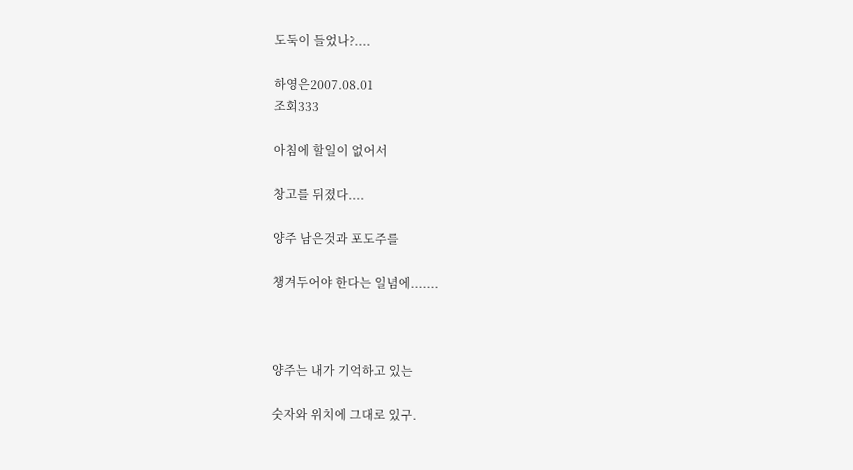도둑이 들었나?....

하영은2007.08.01
조회333

아침에 할일이 없어서

창고를 뒤졌다....

양주 남은것과 포도주를

챙겨두어야 한다는 일념에.......



양주는 내가 기억하고 있는

숫자와 위치에 그대로 있구.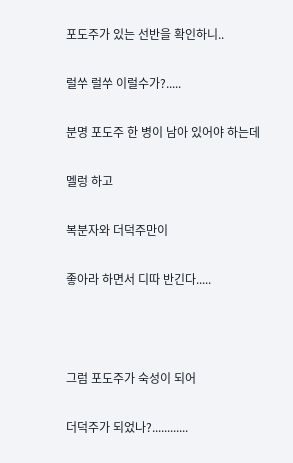포도주가 있는 선반을 확인하니..

럴쑤 럴쑤 이럴수가?.....

분명 포도주 한 병이 남아 있어야 하는데

멜렁 하고

복분자와 더덕주만이

좋아라 하면서 디따 반긴다.....



그럼 포도주가 숙성이 되어

더덕주가 되었나?............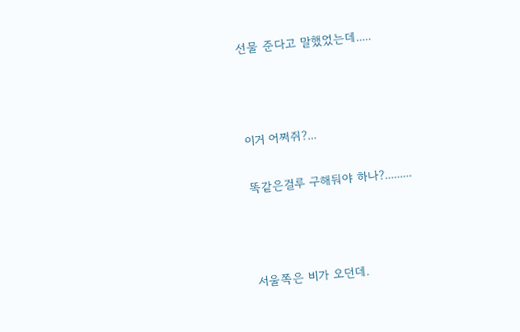선물 준다고 말했었는데.....



이거 어쩌쥐?...

똑같은걸루 구해둬야 하나?.........



서울쪽은 비가 오던데.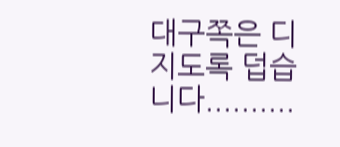대구쪽은 디지도록 덥습니다..........